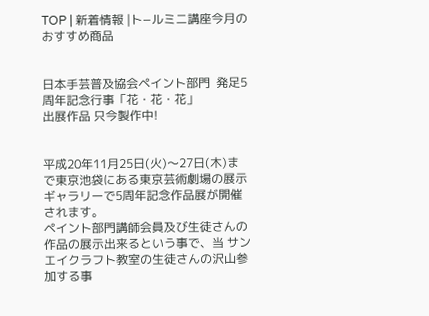TOP | 新着情報 |ト−ルミニ講座今月の おすすめ商品


日本手芸普及協会ペイント部門  発足5周年記念行事「花・花・花」
出展作品 只今製作中!


平成20年11月25日(火)〜27日(木)まで東京池袋にある東京芸術劇場の展示ギャラリーで5周年記念作品展が開催されます。
ペイント部門講師会員及び生徒さんの作品の展示出来るという事で、当 サンエイクラフト教室の生徒さんの沢山参加する事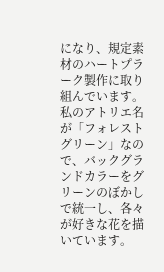になり、規定素材のハートプラーク製作に取り組んでいます。私のアトリエ名が「フォレストグリーン」なので、バックグランドカラーをグリーンのぼかしで統一し、各々が好きな花を描いています。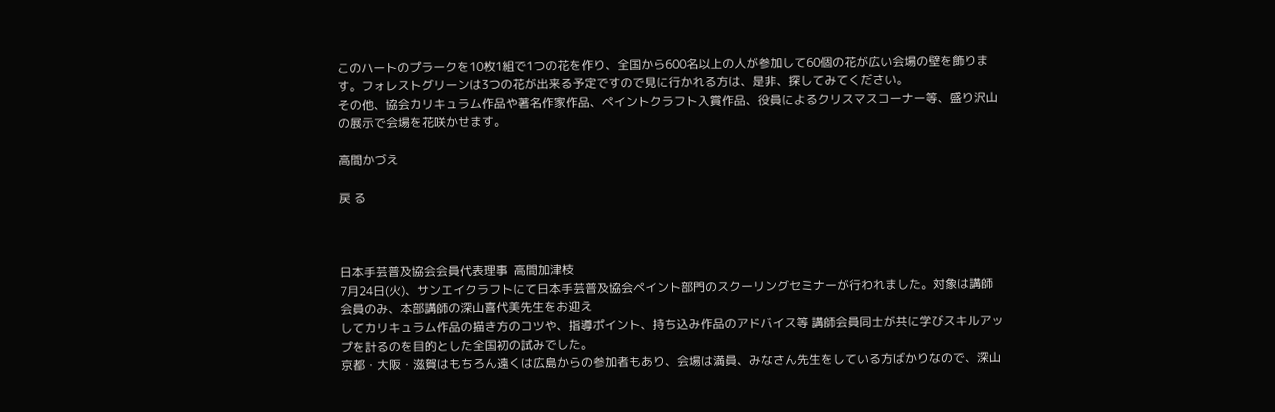このハートのプラークを10枚1組で1つの花を作り、全国から600名以上の人が参加して60個の花が広い会場の壁を飾ります。フォレストグリーンは3つの花が出来る予定ですので見に行かれる方は、是非、探してみてください。
その他、協会カリキュラム作品や著名作家作品、ペイントクラフト入賞作品、役員によるクリスマスコーナー等、盛り沢山の展示で会場を花咲かせます。

高間かづえ

戻 る



日本手芸普及協会会員代表理事  高間加津枝
7月24日(火)、サンエイクラフトにて日本手芸普及協会ペイント部門のスクーリングセミナーが行われました。対象は講師会員のみ、本部講師の深山喜代美先生をお迎え
してカリキュラム作品の描き方のコツや、指導ポイント、持ち込み作品のアドバイス等 講師会員同士が共に学びスキルアップを計るのを目的とした全国初の試みでした。
京都・大阪・滋賀はもちろん遠くは広島からの参加者もあり、会場は満員、みなさん先生をしている方ばかりなので、深山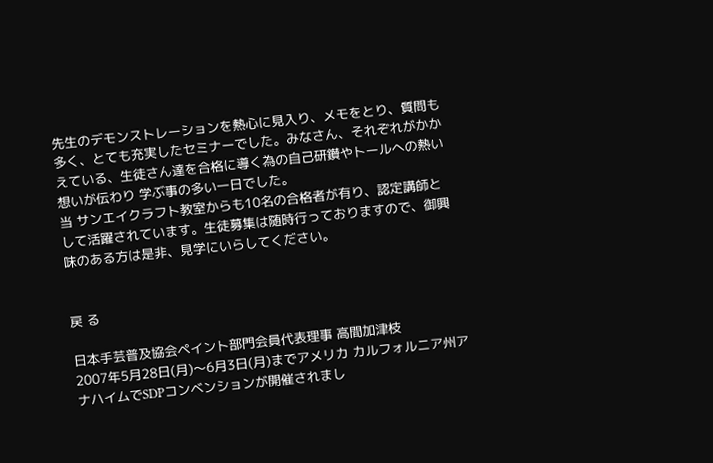先生のデモンストレーションを熱心に見入り、メモをとり、質問も多く、とても充実したセミナーでした。みなさん、それぞれがかかえている、生徒さん達を合格に導く為の自己研鑚やトールへの熱い想いが伝わり 学ぶ事の多い一日でした。
当 サンエイクラフト教室からも10名の合格者が有り、認定講師として活躍されています。生徒募集は随時行っておりますので、御興味のある方は是非、見学にいらしてください。


戻 る

日本手芸普及協会ペイント部門会員代表理事 高間加津枝
2007年5月28日(月)〜6月3日(月)までアメリカ カルフォルニア州アナハイムでSDPコンベンションが開催されまし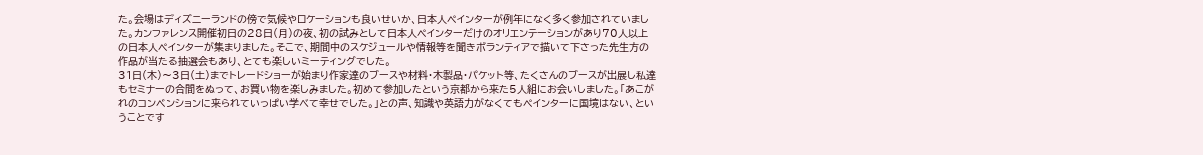た。会場はディズニーランドの傍で気候やロケーションも良いせいか、日本人ペインターが例年になく多く参加されていました。カンファレンス開催初日の28日(月)の夜、初の試みとして日本人ペインターだけのオリエンテーションがあり70人以上の日本人ペインターが集まりました。そこで、期間中のスケジュールや情報等を聞きボランティアで描いて下さった先生方の作品が当たる抽選会もあり、とても楽しいミーティングでした。
31日(木)〜3日(土)までトレードショーが始まり作家達のブースや材料・木製品・パケット等、たくさんのブースが出展し私達もセミナーの合間をぬって、お買い物を楽しみました。初めて参加したという京都から来た5人組にお会いしました。「あこがれのコンベンションに来られていっぱい学べて幸せでした。」との声、知識や英語力がなくてもペインターに国境はない、ということです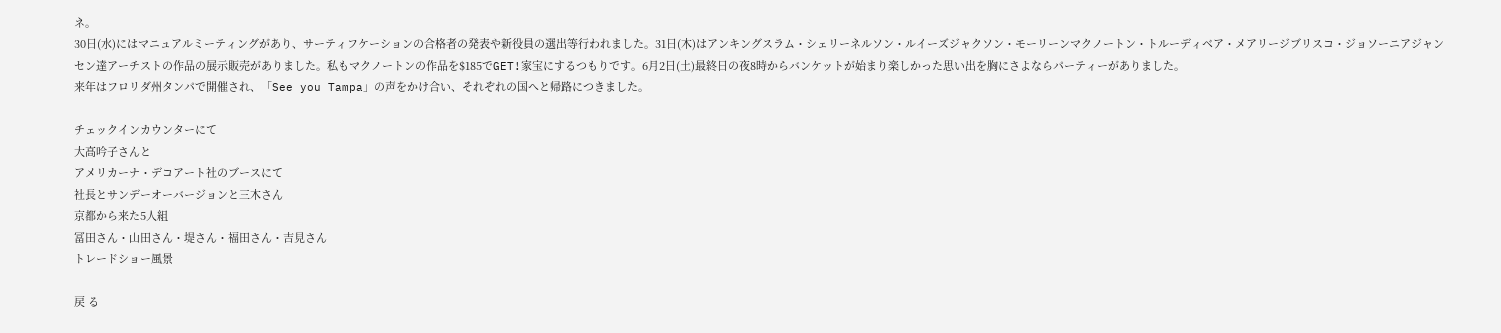ネ。
30日(水)にはマニュアルミーティングがあり、サーティフケーションの合格者の発表や新役員の選出等行われました。31日(木)はアンキングスラム・シェリーネルソン・ルイーズジャクソン・モーリーンマクノートン・トルーディベア・メアリージブリスコ・ジョソーニアジャンセン達アーチストの作品の展示販売がありました。私もマクノートンの作品を$185でGET!家宝にするつもりです。6月2日(土)最終日の夜8時からバンケットが始まり楽しかった思い出を胸にさよならパーティーがありました。
来年はフロリダ州タンパで開催され、「See you Tampa」の声をかけ合い、それぞれの国へと帰路につきました。

チェックインカウンターにて
大高吟子さんと
アメリカーナ・デコアート社のブースにて
社長とサンデーオーバージョンと三木さん
京都から来た5人組
冨田さん・山田さん・堤さん・福田さん・吉見さん
トレードショー風景

戻 る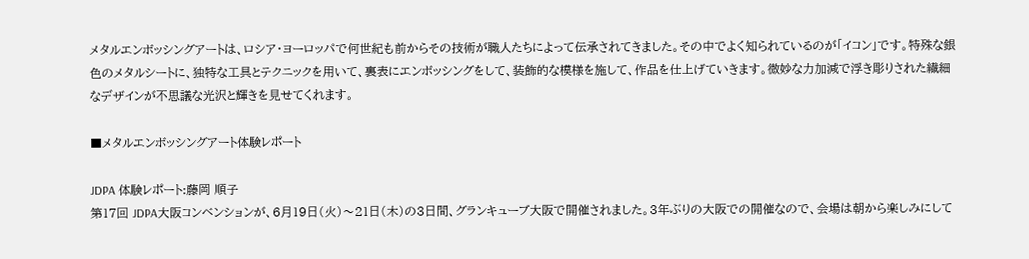メタルエンボッシングアートは、ロシア・ヨーロッパで何世紀も前からその技術が職人たちによって伝承されてきました。その中でよく知られているのが「イコン」です。特殊な銀色のメタルシートに、独特な工具とテクニックを用いて、裏表にエンボッシングをして、装飾的な模様を施して、作品を仕上げていきます。微妙な力加減で浮き彫りされた繊細なデザインが不思議な光沢と輝きを見せてくれます。

■メタルエンボッシングアート体験レポート

JDPA 体験レポート:藤岡 順子
第17回 JDPA大阪コンベンションが、6月19日(火)〜21日(木)の3日間、グランキューブ大阪で開催されました。3年ぶりの大阪での開催なので、会場は朝から楽しみにして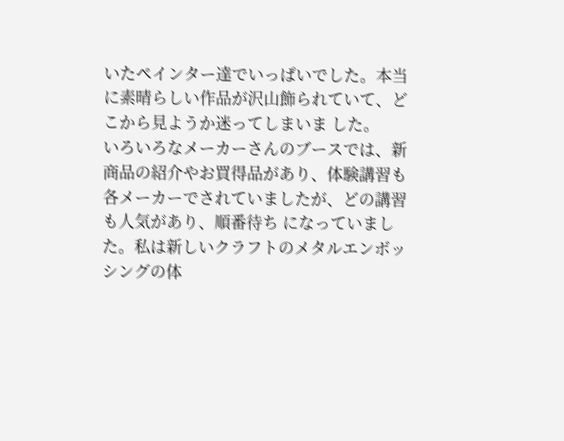いたペインター達でいっぱいでした。本当に素晴らしい作品が沢山飾られていて、どこから見ようか迷ってしまいま した。
いろいろなメーカーさんのブースでは、新商品の紹介やお買得品があり、体験講習も各メーカーでされていましたが、どの講習も人気があり、順番待ち になっていました。私は新しいクラフトのメタルエンボッシングの体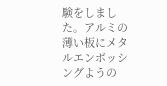験をしました。アルミの薄い板にメタルエンボッシングようの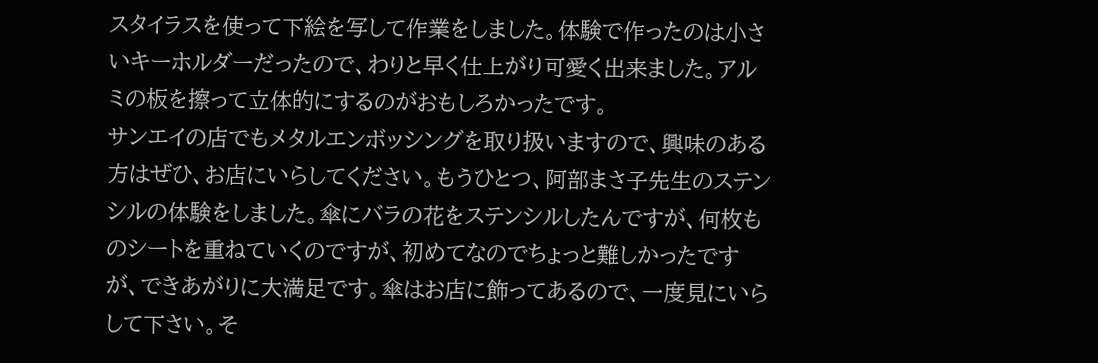スタイラスを使って下絵を写して作業をしました。体験で作ったのは小さいキーホルダーだったので、わりと早く仕上がり可愛く出来ました。アルミの板を擦って立体的にするのがおもしろかったです。
サンエイの店でもメタルエンボッシングを取り扱いますので、興味のある方はぜひ、お店にいらしてください。もうひとつ、阿部まさ子先生のステンシルの体験をしました。傘にバラの花をステンシルしたんですが、何枚ものシートを重ねていくのですが、初めてなのでちょっと難しかったですが、できあがりに大満足です。傘はお店に飾ってあるので、一度見にいらして下さい。そ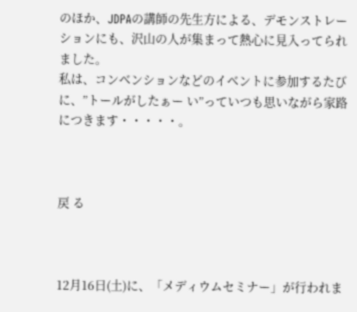のほか、JDPAの講師の先生方による、デモンストレーションにも、沢山の人が集まって熱心に見入ってられました。
私は、コンベンションなどのイベントに参加するたびに、”トールがしたぁー い”っていつも思いながら家路につきます・・・・・。



戻 る



12月16日(土)に、「メディウムセミナー」が行われま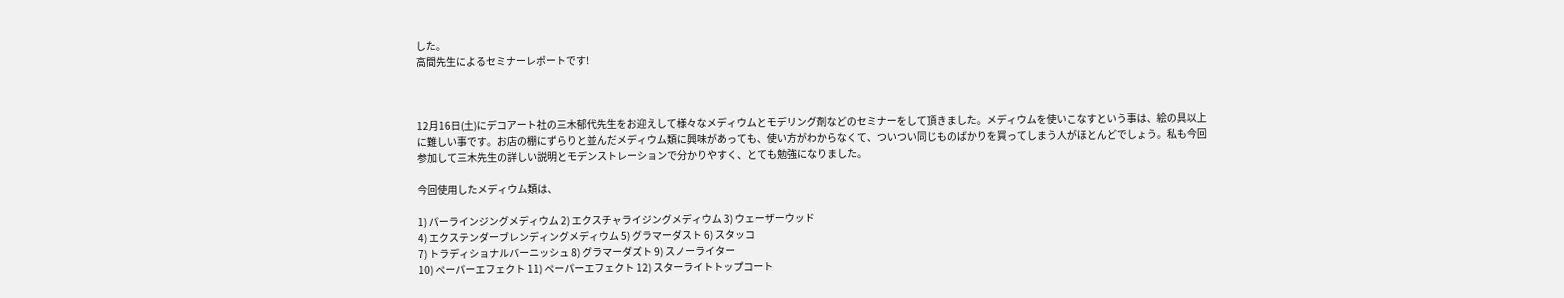した。
高間先生によるセミナーレポートです!



12月16日(土)にデコアート社の三木郁代先生をお迎えして様々なメディウムとモデリング剤などのセミナーをして頂きました。メディウムを使いこなすという事は、絵の具以上に難しい事です。お店の棚にずらりと並んだメディウム類に興味があっても、使い方がわからなくて、ついつい同じものばかりを買ってしまう人がほとんどでしょう。私も今回参加して三木先生の詳しい説明とモデンストレーションで分かりやすく、とても勉強になりました。

今回使用したメディウム類は、

1) パーラインジングメディウム 2) エクスチャライジングメディウム 3) ウェーザーウッド
4) エクステンダーブレンディングメディウム 5) グラマーダスト 6) スタッコ
7) トラディショナルバーニッシュ 8) グラマーダズト 9) スノーライター
10) ペーパーエフェクト 11) ペーパーエフェクト 12) スターライトトップコート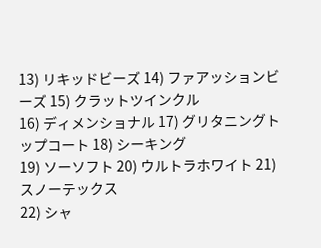13) リキッドビーズ 14) ファアッションビーズ 15) クラットツインクル
16) ディメンショナル 17) グリタニングトップコート 18) シーキング
19) ソーソフト 20) ウルトラホワイト 21) スノーテックス
22) シャ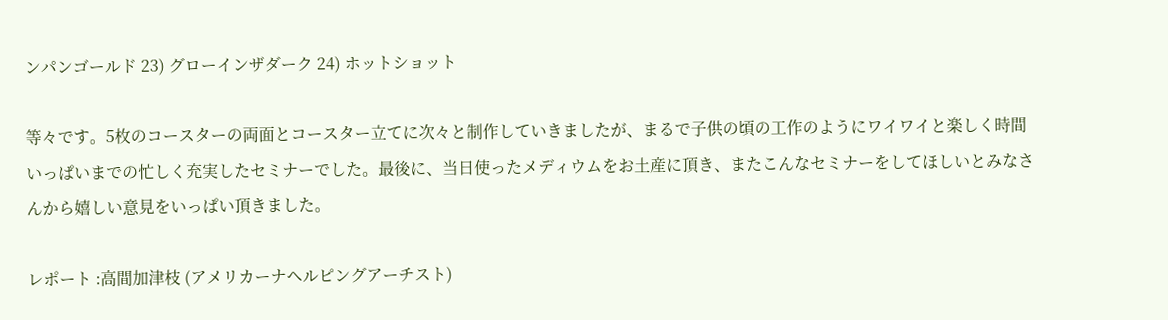ンパンゴールド 23) グローインザダーク 24) ホットショット

等々です。5枚のコースターの両面とコースター立てに次々と制作していきましたが、まるで子供の頃の工作のようにワイワイと楽しく時間いっぱいまでの忙しく充実したセミナーでした。最後に、当日使ったメディウムをお土産に頂き、またこんなセミナーをしてほしいとみなさんから嬉しい意見をいっぱい頂きました。

レポート :高間加津枝 (アメリカーナヘルピングアーチスト)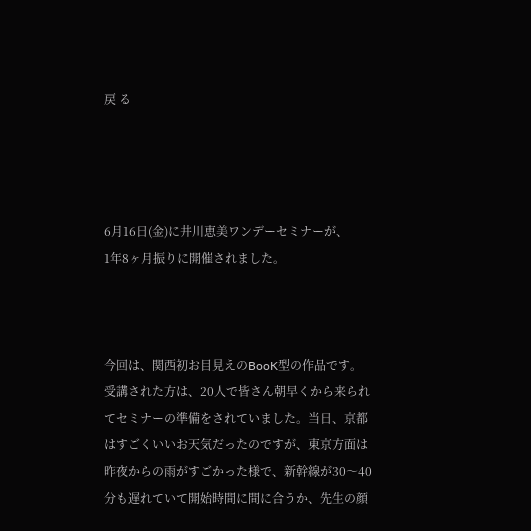戻 る




6月16日(金)に井川恵美ワンデーセミナーが、
1年8ヶ月振りに開催されました。



今回は、関西初お目見えのBooK型の作品です。
受講された方は、20人で皆さん朝早くから来られてセミナーの準備をされていました。当日、京都はすごくいいお天気だったのですが、東京方面は昨夜からの雨がすごかった様で、新幹線が30〜40分も遅れていて開始時間に間に合うか、先生の顔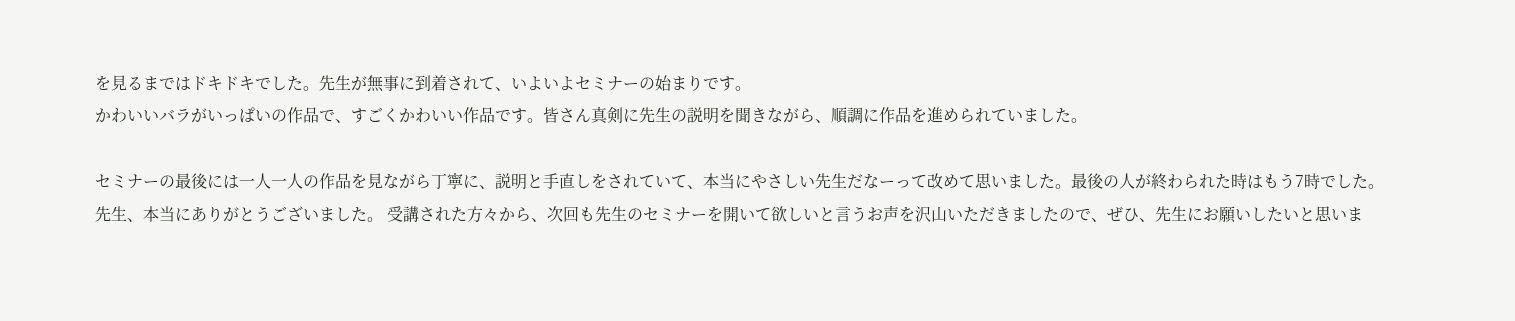を見るまではドキドキでした。先生が無事に到着されて、いよいよセミナーの始まりです。
かわいいバラがいっぱいの作品で、すごくかわいい作品です。皆さん真剣に先生の説明を聞きながら、順調に作品を進められていました。

セミナーの最後には一人一人の作品を見ながら丁寧に、説明と手直しをされていて、本当にやさしい先生だなーって改めて思いました。最後の人が終わられた時はもう7時でした。
先生、本当にありがとうございました。 受講された方々から、次回も先生のセミナーを開いて欲しいと言うお声を沢山いただきましたので、ぜひ、先生にお願いしたいと思いま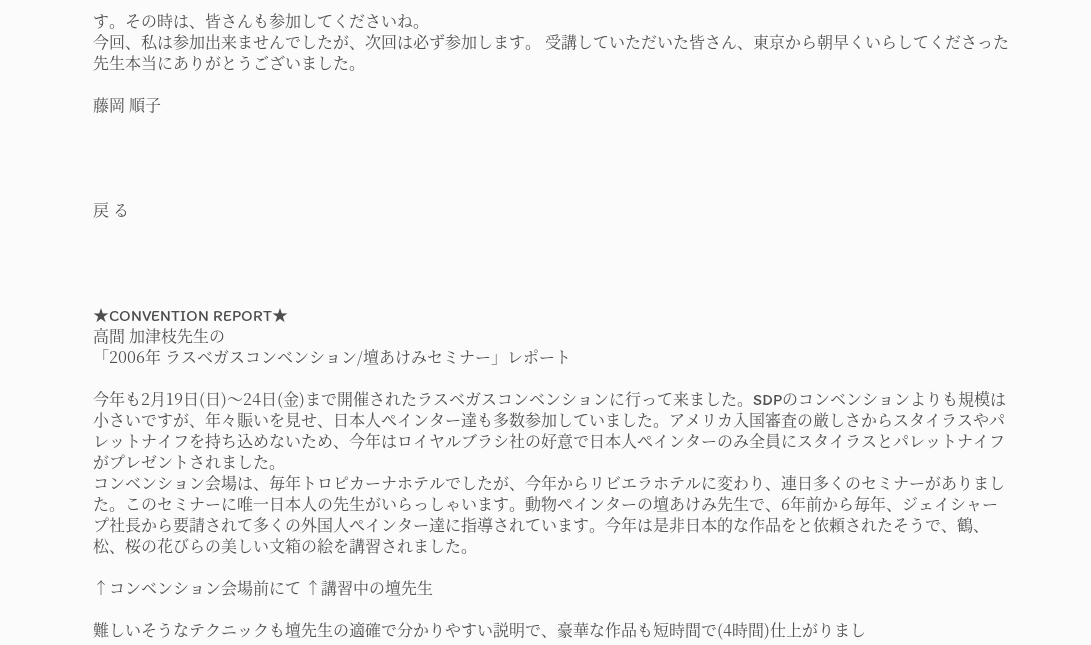す。その時は、皆さんも参加してくださいね。
今回、私は参加出来ませんでしたが、次回は必ず参加します。 受講していただいた皆さん、東京から朝早くいらしてくださった先生本当にありがとうございました。

藤岡 順子




戻 る




★CONVENTION REPORT★
高間 加津枝先生の
「2006年 ラスベガスコンベンション/壇あけみセミナー」レポート

今年も2月19日(日)〜24日(金)まで開催されたラスベガスコンベンションに行って来ました。SDPのコンベンションよりも規模は小さいですが、年々賑いを見せ、日本人ぺインター達も多数参加していました。アメリカ入国審査の厳しさからスタイラスやパレットナイフを持ち込めないため、今年はロイヤルブラシ社の好意で日本人ぺインターのみ全員にスタイラスとパレットナイフがプレゼントされました。
コンベンション会場は、毎年トロピカーナホテルでしたが、今年からリビエラホテルに変わり、連日多くのセミナーがありました。このセミナーに唯一日本人の先生がいらっしゃいます。動物ぺインターの壇あけみ先生で、6年前から毎年、ジェイシャープ社長から要請されて多くの外国人ぺインター達に指導されています。今年は是非日本的な作品をと依頼されたそうで、鶴、松、桜の花びらの美しい文箱の絵を講習されました。

↑コンベンション会場前にて ↑講習中の壇先生

難しいそうなテクニックも壇先生の適確で分かりやすい説明で、豪華な作品も短時間で(4時間)仕上がりまし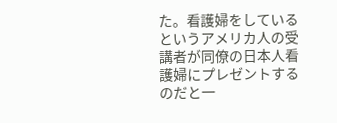た。看護婦をしているというアメリカ人の受講者が同僚の日本人看護婦にプレゼントするのだと一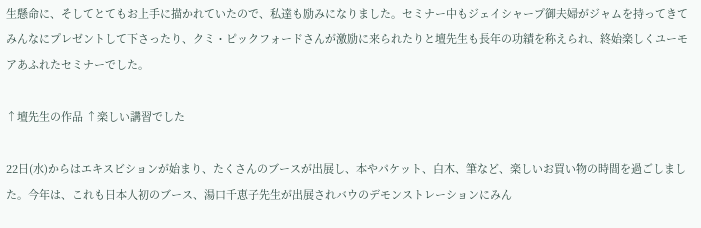生懸命に、そしてとてもお上手に描かれていたので、私達も励みになりました。セミナー中もジェイシャープ御夫婦がジャムを持ってきてみんなにプレゼントして下さったり、クミ・ピックフォードさんが激励に来られたりと壇先生も長年の功績を称えられ、終始楽しくユーモアあふれたセミナーでした。

↑壇先生の作品 ↑楽しい講習でした

22日(水)からはエキスビションが始まり、たくさんのブースが出展し、本やパケット、白木、筆など、楽しいお買い物の時間を過ごしました。今年は、これも日本人初のブース、湯口千恵子先生が出展されバウのデモンストレーションにみん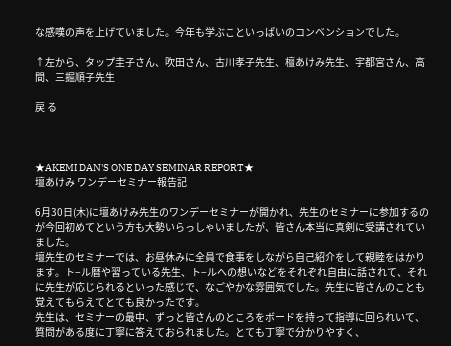な感嘆の声を上げていました。今年も学ぶこといっぱいのコンベンションでした。

↑左から、タップ圭子さん、吹田さん、古川孝子先生、檀あけみ先生、宇都宮さん、高間、三掘順子先生

戻 る



★AKEMI DAN'S ONE DAY SEMINAR REPORT★
壇あけみ ワンデーセミナー報告記

6月30日(木)に壇あけみ先生のワンデーセミナーが開かれ、先生のセミナーに参加するのが今回初めてという方も大勢いらっしゃいましたが、皆さん本当に真剣に受講されていました。
壇先生のセミナーでは、お昼休みに全員で食事をしながら自己紹介をして親睦をはかります。ト−ル暦や習っている先生、ト−ルへの想いなどをそれぞれ自由に話されて、それに先生が応じられるといった感じで、なごやかな雰囲気でした。先生に皆さんのことも覚えてもらえてとても良かったです。
先生は、セミナーの最中、ずっと皆さんのところをボードを持って指導に回られいて、質問がある度に丁寧に答えておられました。とても丁寧で分かりやすく、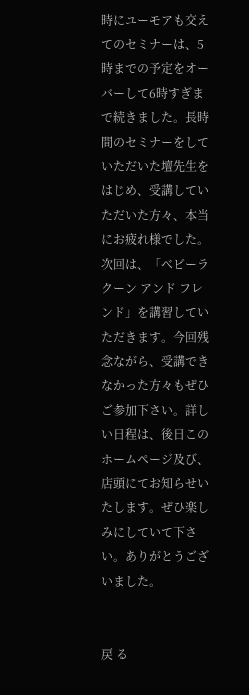時にユーモアも交えてのセミナーは、5時までの予定をオーバーして6時すぎまで続きました。長時間のセミナーをしていただいた壇先生をはじめ、受講していただいた方々、本当にお疲れ様でした。
次回は、「ベビーラクーン アンド フレンド」を講習していただきます。今回残念ながら、受講できなかった方々もぜひご参加下さい。詳しい日程は、後日このホームページ及び、店頭にてお知らせいたします。ぜひ楽しみにしていて下さい。ありがとうございました。


戻 る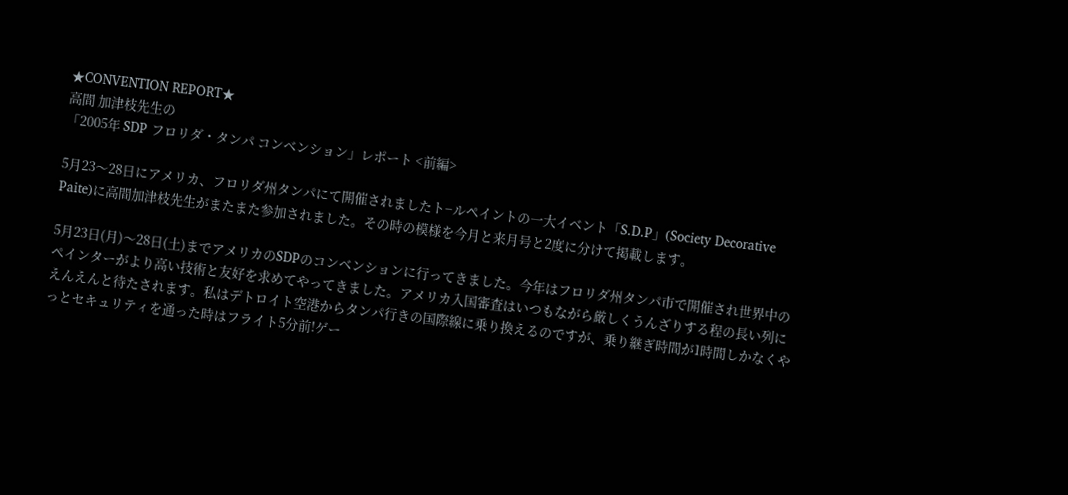★CONVENTION REPORT★
高間 加津枝先生の
「2005年 SDP フロリダ・タンパ コンベンション」レポート <前編>

5月23〜28日にアメリカ、フロリダ州タンパにて開催されましたト−ルペイントの一大イベント「S.D.P」(Society Decorative Paite)に高間加津枝先生がまたまた参加されました。その時の模様を今月と来月号と2度に分けて掲載します。

5月23日(月)〜28日(土)までアメリカのSDPのコンベンションに行ってきました。今年はフロリダ州タンパ市で開催され世界中のぺインターがより高い技術と友好を求めてやってきました。アメリカ入国審査はいつもながら厳しくうんざりする程の長い列にえんえんと待たされます。私はデトロイト空港からタンパ行きの国際線に乗り換えるのですが、乗り継ぎ時間が1時間しかなくやっとセキュリティを通った時はフライト5分前!ゲー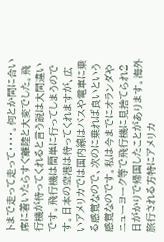トまで走って走って・・・・。何とか間に合い席に着いたらすぐ離陸と大変でした。飛行機が待ってくれると言う説は大間違いです。飛行機は簡単に行ってしまうのです。日本の空港は待ってくれますが、広いアメリカでは国内線はバスや電車に乗る感覚なので、次のに乗れば良いという感覚なのです。私は今までにオランダやニューヨーク等で飛行機に見捨てられ2日がかりで帰国したことがあります。海外旅行される方特にアメリカ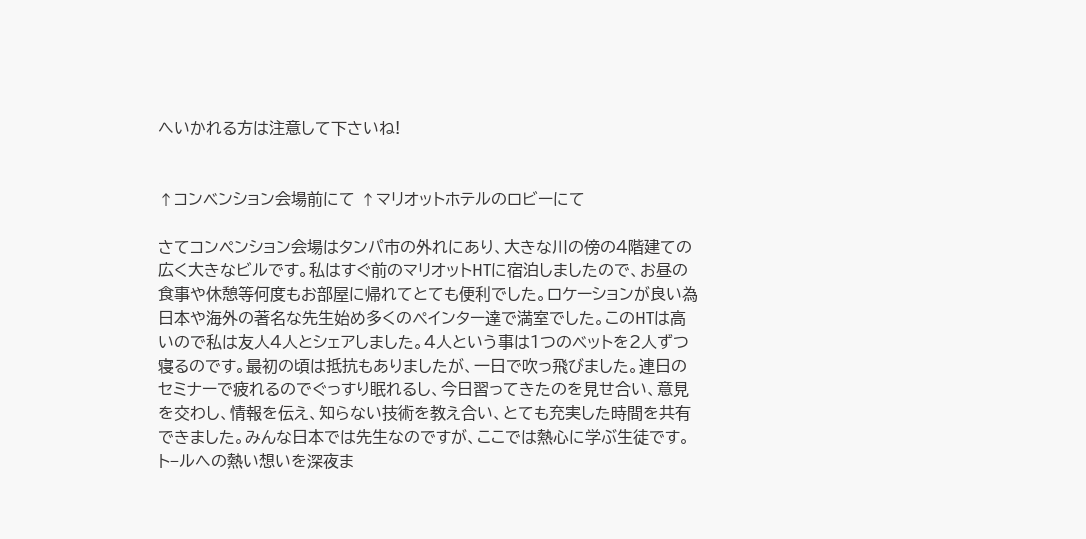へいかれる方は注意して下さいね!


↑コンベンション会場前にて ↑マリオットホテルのロビーにて

さてコンペンション会場はタンパ市の外れにあり、大きな川の傍の4階建ての広く大きなビルです。私はすぐ前のマリオットHTに宿泊しましたので、お昼の食事や休憩等何度もお部屋に帰れてとても便利でした。ロケーションが良い為日本や海外の著名な先生始め多くのぺインター達で満室でした。このHTは高いので私は友人4人とシェアしました。4人という事は1つのベットを2人ずつ寝るのです。最初の頃は抵抗もありましたが、一日で吹っ飛びました。連日のセミナーで疲れるのでぐっすり眠れるし、今日習ってきたのを見せ合い、意見を交わし、情報を伝え、知らない技術を教え合い、とても充実した時間を共有できました。みんな日本では先生なのですが、ここでは熱心に学ぶ生徒です。ト−ルへの熱い想いを深夜ま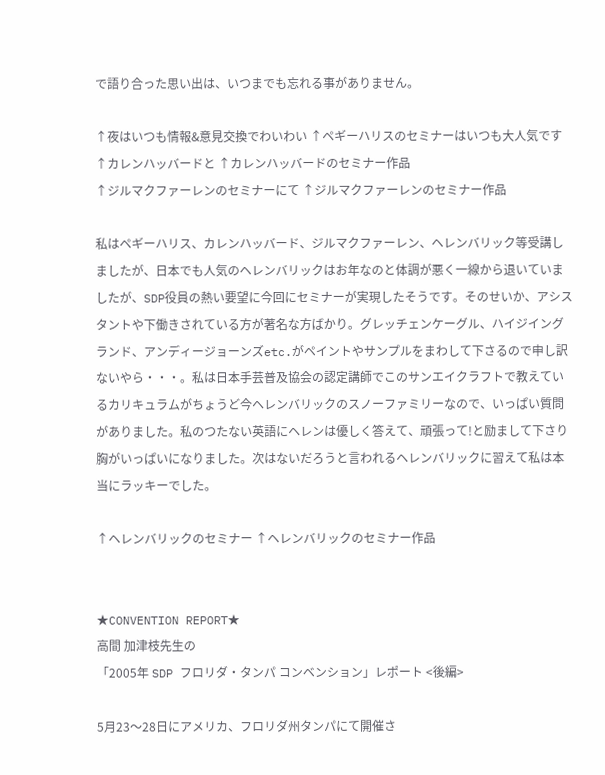で語り合った思い出は、いつまでも忘れる事がありません。

↑夜はいつも情報&意見交換でわいわい ↑ペギーハリスのセミナーはいつも大人気です
↑カレンハッバードと ↑カレンハッバードのセミナー作品
↑ジルマクファーレンのセミナーにて ↑ジルマクファーレンのセミナー作品

私はペギーハリス、カレンハッバード、ジルマクファーレン、ヘレンバリック等受講しましたが、日本でも人気のヘレンバリックはお年なのと体調が悪く一線から退いていましたが、SDP役員の熱い要望に今回にセミナーが実現したそうです。そのせいか、アシスタントや下働きされている方が著名な方ばかり。グレッチェンケーグル、ハイジイングランド、アンディージョーンズetc.がペイントやサンプルをまわして下さるので申し訳ないやら・・・。私は日本手芸普及協会の認定講師でこのサンエイクラフトで教えているカリキュラムがちょうど今ヘレンバリックのスノーファミリーなので、いっぱい質問がありました。私のつたない英語にヘレンは優しく答えて、頑張って!と励まして下さり胸がいっぱいになりました。次はないだろうと言われるヘレンバリックに習えて私は本当にラッキーでした。

↑ヘレンバリックのセミナー ↑ヘレンバリックのセミナー作品


★CONVENTION REPORT★
高間 加津枝先生の
「2005年 SDP フロリダ・タンパ コンベンション」レポート <後編>

5月23〜28日にアメリカ、フロリダ州タンパにて開催さ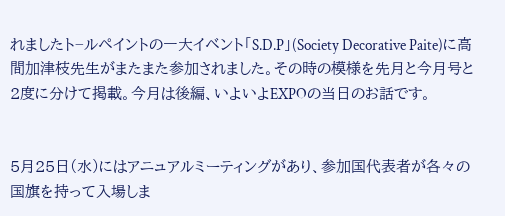れましたト−ルペイントの一大イベント「S.D.P」(Society Decorative Paite)に高間加津枝先生がまたまた参加されました。その時の模様を先月と今月号と2度に分けて掲載。今月は後編、いよいよEXPOの当日のお話です。


5月25日(水)にはアニュアルミーティングがあり、参加国代表者が各々の国旗を持って入場しま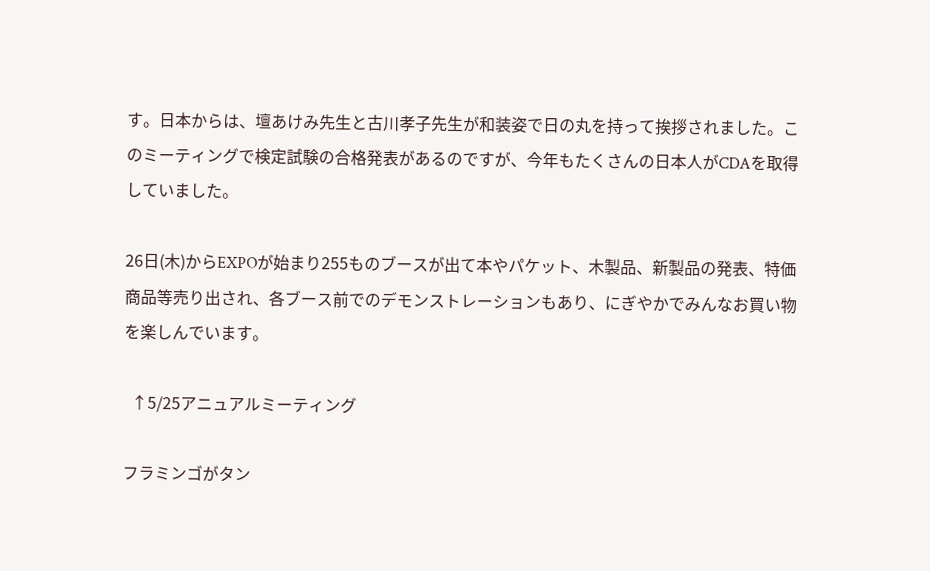す。日本からは、壇あけみ先生と古川孝子先生が和装姿で日の丸を持って挨拶されました。このミーティングで検定試験の合格発表があるのですが、今年もたくさんの日本人がCDAを取得していました。

26日(木)からEXPOが始まり255ものブースが出て本やパケット、木製品、新製品の発表、特価商品等売り出され、各ブース前でのデモンストレーションもあり、にぎやかでみんなお買い物を楽しんでいます。

  ↑5/25アニュアルミーティング

フラミンゴがタン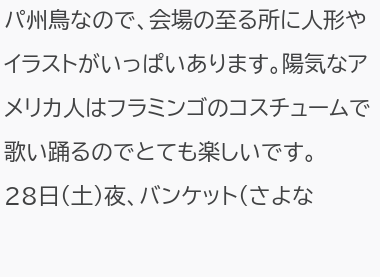パ州鳥なので、会場の至る所に人形やイラストがいっぱいあります。陽気なアメリカ人はフラミンゴのコスチュームで歌い踊るのでとても楽しいです。
28日(土)夜、バンケット(さよな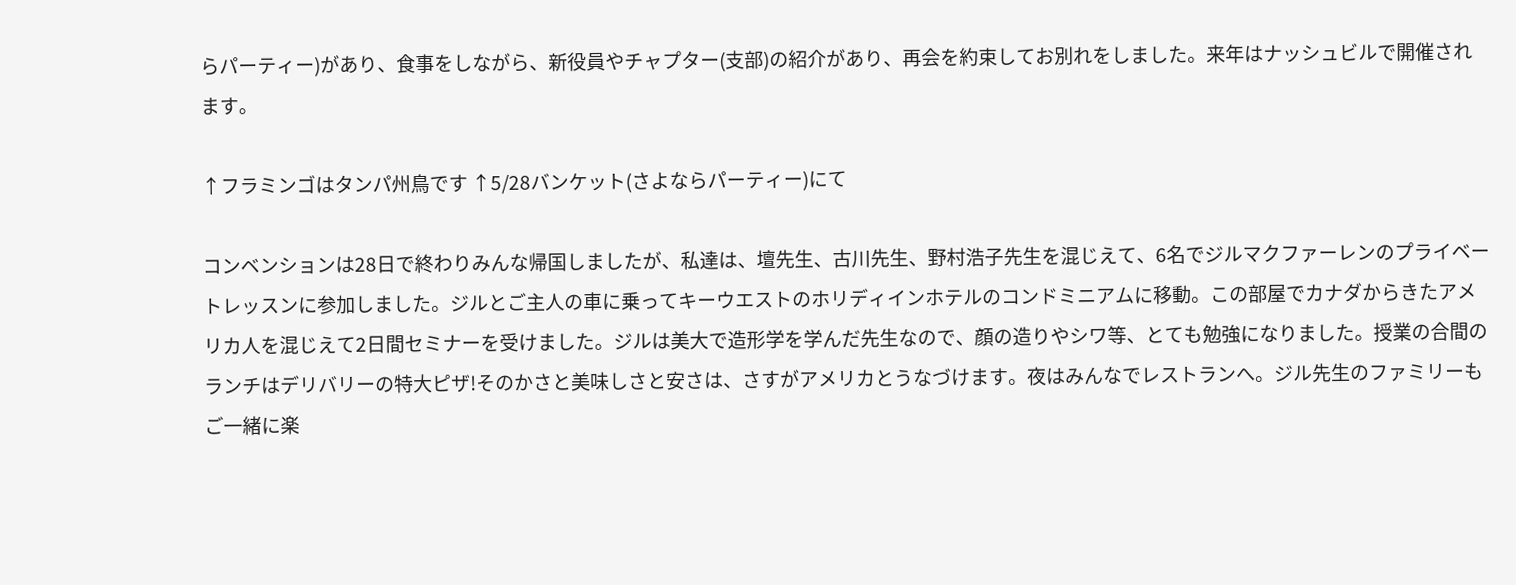らパーティー)があり、食事をしながら、新役員やチャプター(支部)の紹介があり、再会を約束してお別れをしました。来年はナッシュビルで開催されます。

↑フラミンゴはタンパ州鳥です ↑5/28バンケット(さよならパーティー)にて

コンベンションは28日で終わりみんな帰国しましたが、私達は、壇先生、古川先生、野村浩子先生を混じえて、6名でジルマクファーレンのプライベートレッスンに参加しました。ジルとご主人の車に乗ってキーウエストのホリディインホテルのコンドミニアムに移動。この部屋でカナダからきたアメリカ人を混じえて2日間セミナーを受けました。ジルは美大で造形学を学んだ先生なので、顔の造りやシワ等、とても勉強になりました。授業の合間のランチはデリバリーの特大ピザ!そのかさと美味しさと安さは、さすがアメリカとうなづけます。夜はみんなでレストランへ。ジル先生のファミリーもご一緒に楽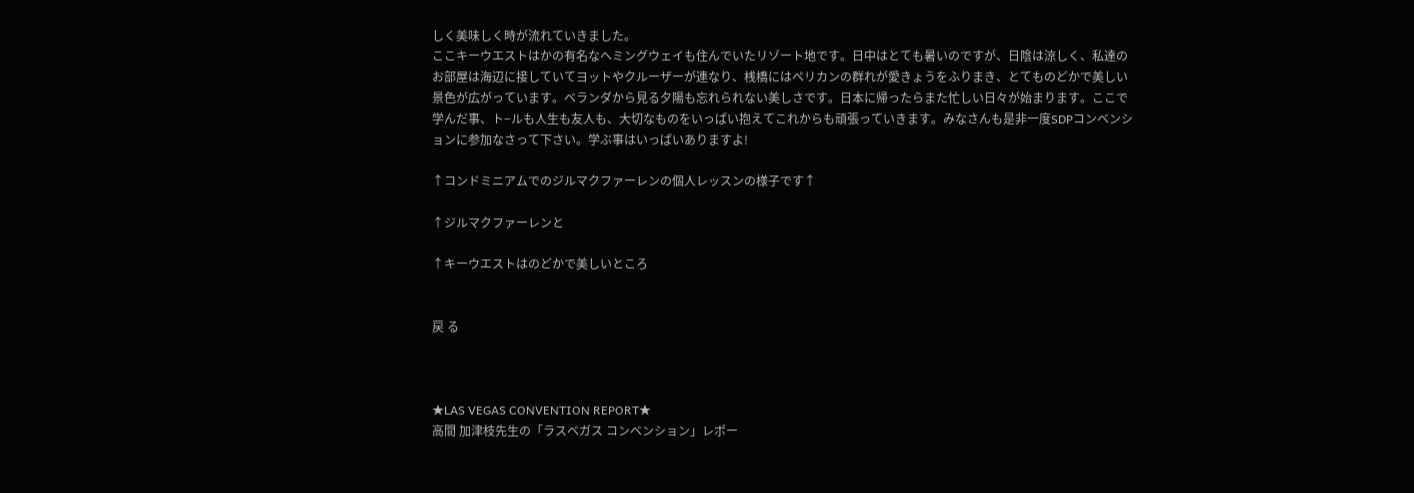しく美味しく時が流れていきました。
ここキーウエストはかの有名なヘミングウェイも住んでいたリゾート地です。日中はとても暑いのですが、日陰は涼しく、私達のお部屋は海辺に接していてヨットやクルーザーが連なり、桟橋にはペリカンの群れが愛きょうをふりまき、とてものどかで美しい景色が広がっています。ベランダから見る夕陽も忘れられない美しさです。日本に帰ったらまた忙しい日々が始まります。ここで学んだ事、ト−ルも人生も友人も、大切なものをいっぱい抱えてこれからも頑張っていきます。みなさんも是非一度SDPコンベンションに参加なさって下さい。学ぶ事はいっぱいありますよ!

↑コンドミニアムでのジルマクファーレンの個人レッスンの様子です↑

↑ジルマクファーレンと

↑キーウエストはのどかで美しいところ


戻 る



★LAS VEGAS CONVENTION REPORT★
高間 加津枝先生の「ラスベガス コンベンション」レポー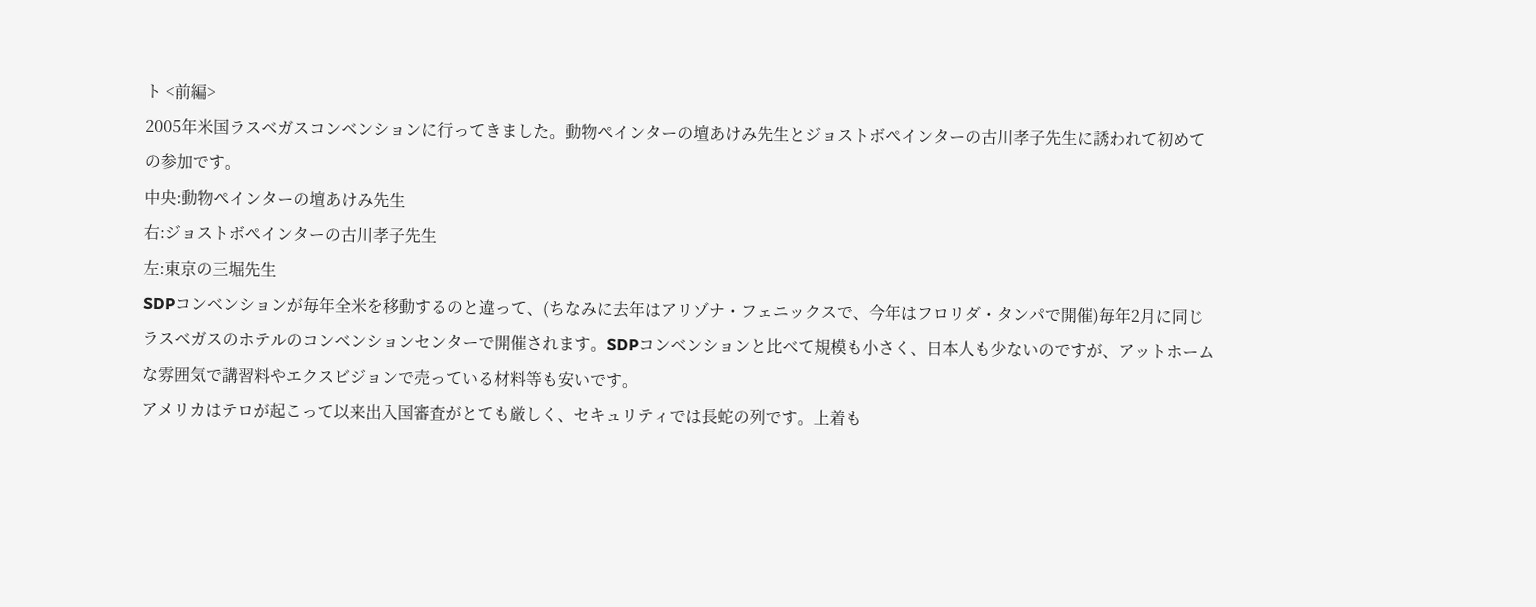ト <前編>
2005年米国ラスベガスコンベンションに行ってきました。動物ぺインターの壇あけみ先生とジョストボぺインターの古川孝子先生に誘われて初めての参加です。
中央:動物ぺインターの壇あけみ先生
右:ジョストボぺインターの古川孝子先生
左:東京の三堀先生
SDPコンベンションが毎年全米を移動するのと違って、(ちなみに去年はアリゾナ・フェニックスで、今年はフロリダ・タンパで開催)毎年2月に同じラスベガスのホテルのコンベンションセンターで開催されます。SDPコンベンションと比べて規模も小さく、日本人も少ないのですが、アットホームな雰囲気で講習料やエクスビジョンで売っている材料等も安いです。
アメリカはテロが起こって以来出入国審査がとても厳しく、セキュリティでは長蛇の列です。上着も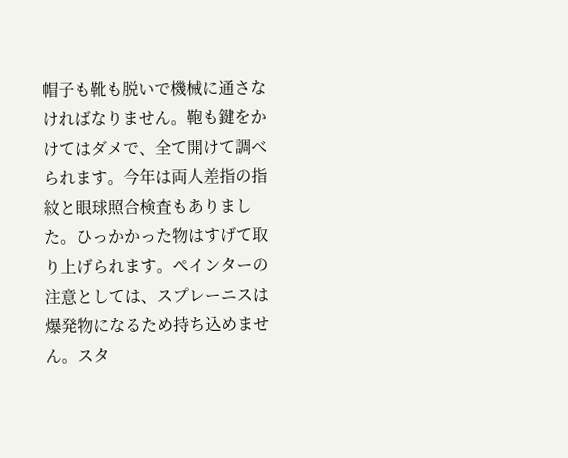帽子も靴も脱いで機械に通さなければなりません。鞄も鍵をかけてはダメで、全て開けて調べられます。今年は両人差指の指紋と眼球照合検査もありました。ひっかかった物はすげて取り上げられます。ぺインターの注意としては、スプレーニスは爆発物になるため持ち込めません。スタ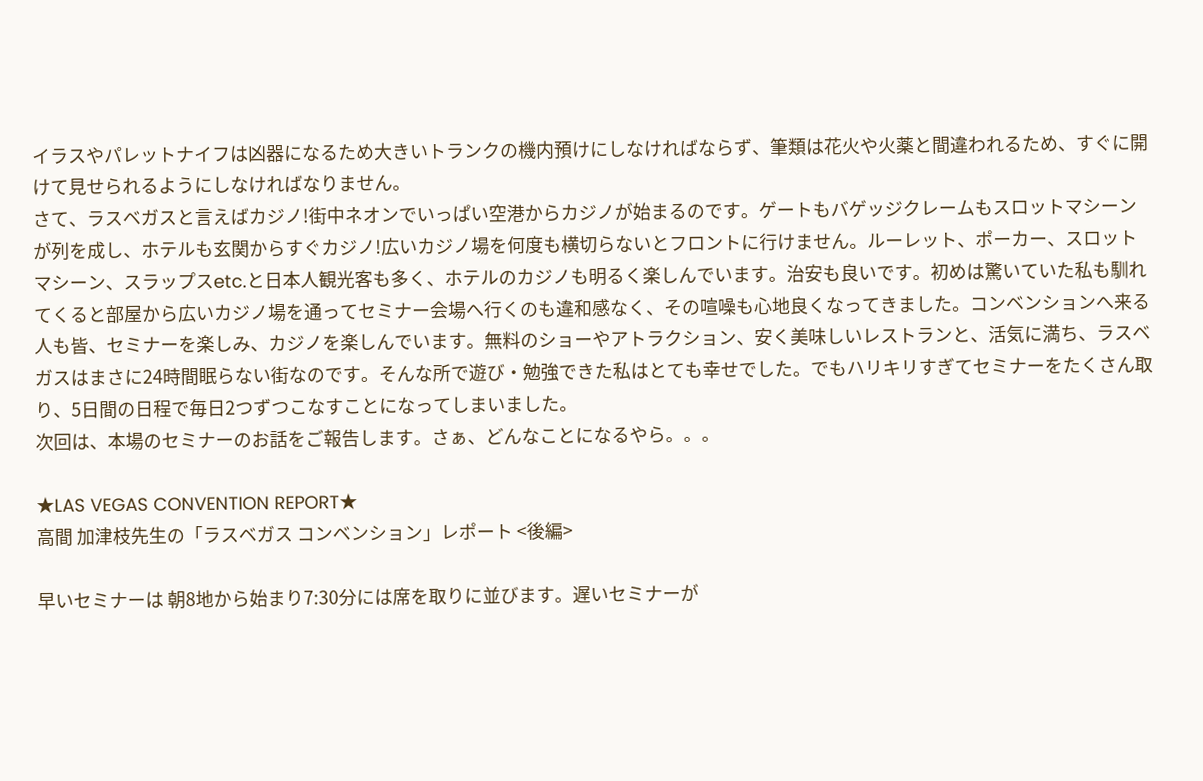イラスやパレットナイフは凶器になるため大きいトランクの機内預けにしなければならず、筆類は花火や火薬と間違われるため、すぐに開けて見せられるようにしなければなりません。
さて、ラスベガスと言えばカジノ!街中ネオンでいっぱい空港からカジノが始まるのです。ゲートもバゲッジクレームもスロットマシーンが列を成し、ホテルも玄関からすぐカジノ!広いカジノ場を何度も横切らないとフロントに行けません。ルーレット、ポーカー、スロットマシーン、スラップスetc.と日本人観光客も多く、ホテルのカジノも明るく楽しんでいます。治安も良いです。初めは驚いていた私も馴れてくると部屋から広いカジノ場を通ってセミナー会場へ行くのも違和感なく、その喧噪も心地良くなってきました。コンベンションへ来る人も皆、セミナーを楽しみ、カジノを楽しんでいます。無料のショーやアトラクション、安く美味しいレストランと、活気に満ち、ラスベガスはまさに24時間眠らない街なのです。そんな所で遊び・勉強できた私はとても幸せでした。でもハリキリすぎてセミナーをたくさん取り、5日間の日程で毎日2つずつこなすことになってしまいました。
次回は、本場のセミナーのお話をご報告します。さぁ、どんなことになるやら。。。

★LAS VEGAS CONVENTION REPORT★
高間 加津枝先生の「ラスベガス コンベンション」レポート <後編>

早いセミナーは 朝8地から始まり7:30分には席を取りに並びます。遅いセミナーが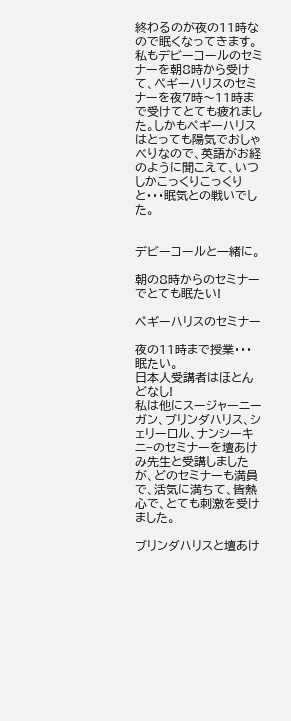終わるのが夜の11時なので眠くなってきます。私もデビーコールのセミナーを朝8時から受けて、ぺギーハリスのセミナーを夜7時〜11時まで受けてとても疲れました。しかもペギーハリスはとっても陽気でおしゃべりなので、英語がお経のように聞こえて、いつしかこっくりこっくりと・・・眠気との戦いでした。


デビーコールと一緒に。

朝の8時からのセミナーでとても眠たい!

ペギーハリスのセミナー

夜の11時まで授業・・・眠たい。
日本人受講者はほとんどなし!
私は他にスージャーニーガン、ブリンダハリス、シェリーロル、ナンシーキニ−のセミナーを壇あけみ先生と受講しましたが、どのセミナーも満員で、活気に満ちて、皆熱心で、とても刺激を受けました。

ブリンダハリスと壇あけ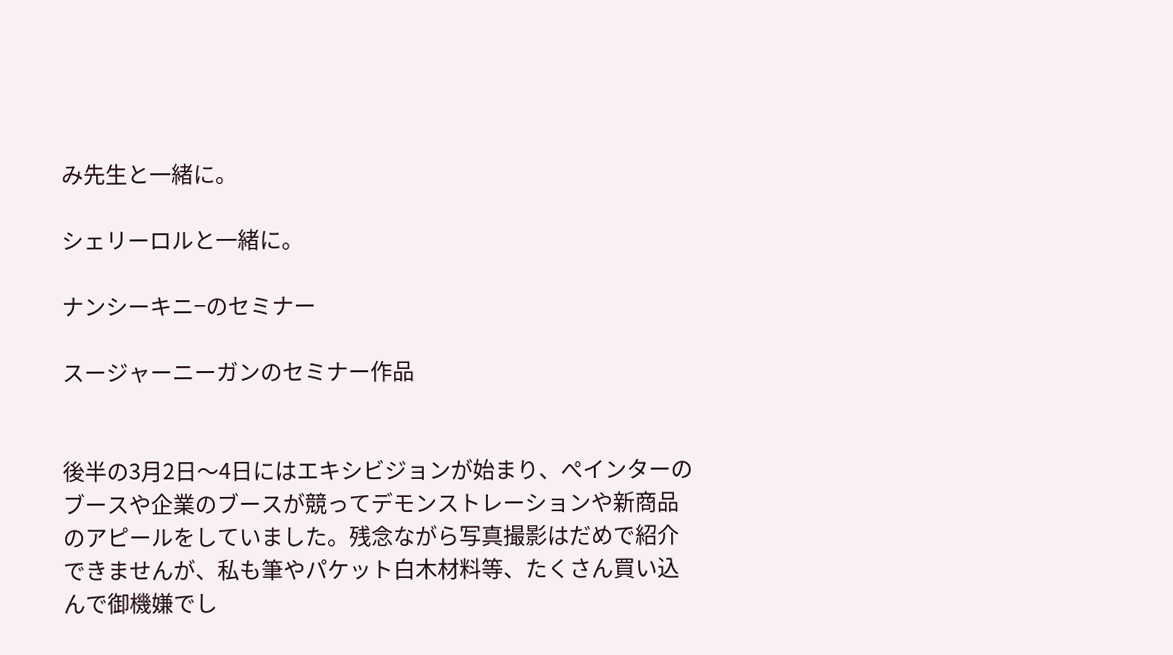み先生と一緒に。

シェリーロルと一緒に。

ナンシーキニ−のセミナー

スージャーニーガンのセミナー作品


後半の3月2日〜4日にはエキシビジョンが始まり、ぺインターのブースや企業のブースが競ってデモンストレーションや新商品のアピールをしていました。残念ながら写真撮影はだめで紹介できませんが、私も筆やパケット白木材料等、たくさん買い込んで御機嫌でし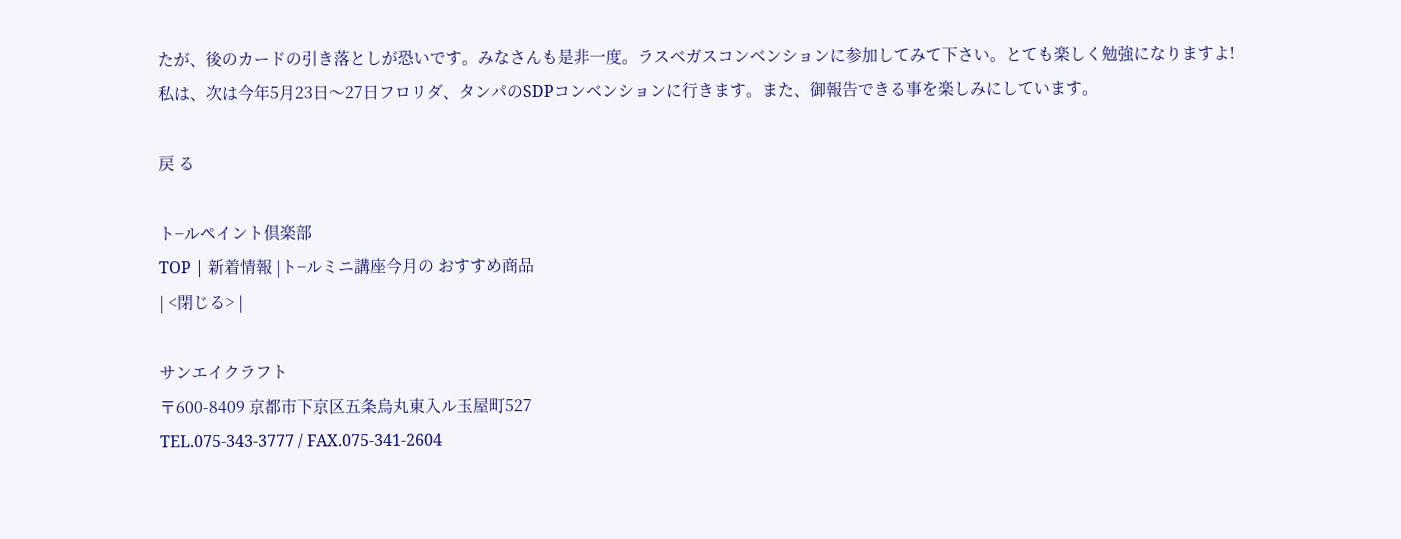たが、後のカードの引き落としが恐いです。みなさんも是非一度。ラスベガスコンベンションに参加してみて下さい。とても楽しく勉強になりますよ!
私は、次は今年5月23日〜27日フロリダ、タンパのSDPコンベンションに行きます。また、御報告できる事を楽しみにしています。

戻 る

ト−ルペイント倶楽部
TOP | 新着情報 |ト−ルミニ講座今月の おすすめ商品
| <閉じる> |

サンエイクラフト
〒600-8409 京都市下京区五条烏丸東入ル玉屋町527
TEL.075-343-3777 / FAX.075-341-2604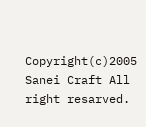Copyright(c)2005 Sanei Craft All right resarved.